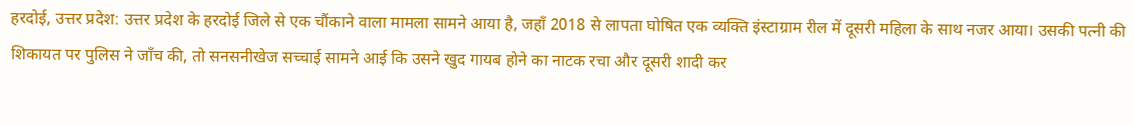हरदोई, उत्तर प्रदेश: उत्तर प्रदेश के हरदोई जिले से एक चौंकाने वाला मामला सामने आया है, जहाँ 2018 से लापता घोषित एक व्यक्ति इंस्टाग्राम रील में दूसरी महिला के साथ नजर आया। उसकी पत्नी की शिकायत पर पुलिस ने जाँच की, तो सनसनीखेज सच्चाई सामने आई कि उसने खुद गायब होने का नाटक रचा और दूसरी शादी कर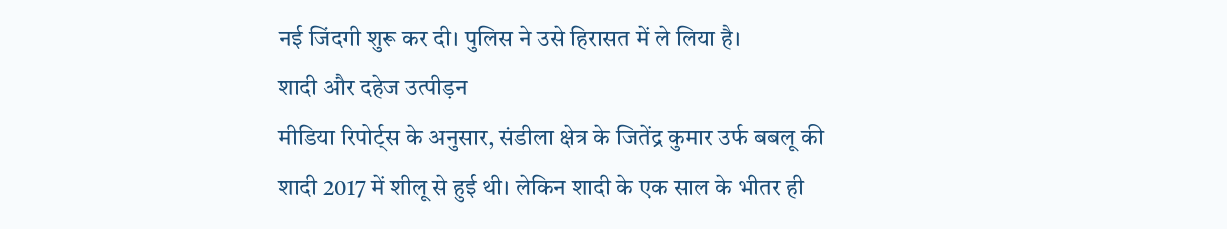नई जिंदगी शुरू कर दी। पुलिस ने उसे हिरासत में ले लिया है।
शादी और दहेज उत्पीड़न
मीडिया रिपोर्ट्स के अनुसार, संडीला क्षेत्र के जितेंद्र कुमार उर्फ बबलू की शादी 2017 में शीलू से हुई थी। लेकिन शादी के एक साल के भीतर ही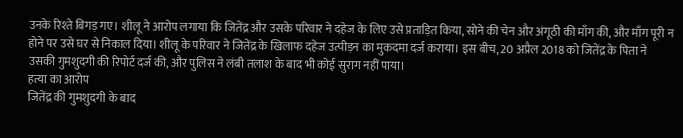उनके रिश्ते बिगड़ गए। शीलू ने आरोप लगाया कि जितेंद्र और उसके परिवार ने दहेज के लिए उसे प्रताड़ित किया, सोने की चेन और अंगूठी की माँग की, और माँग पूरी न होने पर उसे घर से निकाल दिया। शीलू के परिवार ने जितेंद्र के खिलाफ दहेज उत्पीड़न का मुकदमा दर्ज कराया। इस बीच, 20 अप्रैल 2018 को जितेंद्र के पिता ने उसकी गुमशुदगी की रिपोर्ट दर्ज की, और पुलिस ने लंबी तलाश के बाद भी कोई सुराग नहीं पाया।
हत्या का आरोप
जितेंद्र की गुमशुदगी के बाद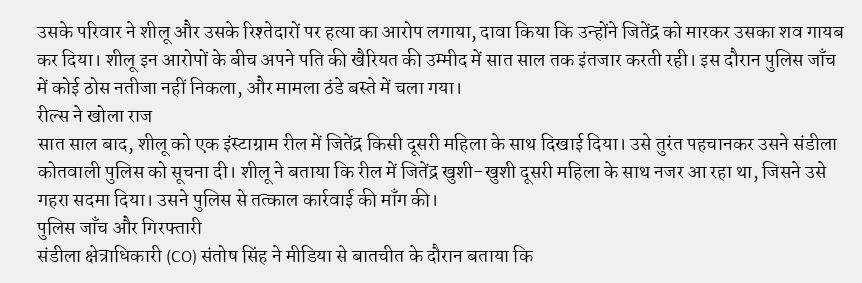उसके परिवार ने शीलू और उसके रिश्तेदारों पर हत्या का आरोप लगाया, दावा किया कि उन्होंने जितेंद्र को मारकर उसका शव गायब कर दिया। शीलू इन आरोपों के बीच अपने पति की खैरियत की उम्मीद में सात साल तक इंतजार करती रही। इस दौरान पुलिस जाँच में कोई ठोस नतीजा नहीं निकला, और मामला ठंडे बस्ते में चला गया।
रील्स ने खोला राज
सात साल बाद, शीलू को एक इंस्टाग्राम रील में जितेंद्र किसी दूसरी महिला के साथ दिखाई दिया। उसे तुरंत पहचानकर उसने संडीला कोतवाली पुलिस को सूचना दी। शीलू ने बताया कि रील में जितेंद्र खुशी-खुशी दूसरी महिला के साथ नजर आ रहा था, जिसने उसे गहरा सदमा दिया। उसने पुलिस से तत्काल कार्रवाई की माँग की।
पुलिस जाँच और गिरफ्तारी
संडीला क्षेत्राधिकारी (CO) संतोष सिंह ने मीडिया से बातचीत के दौरान बताया कि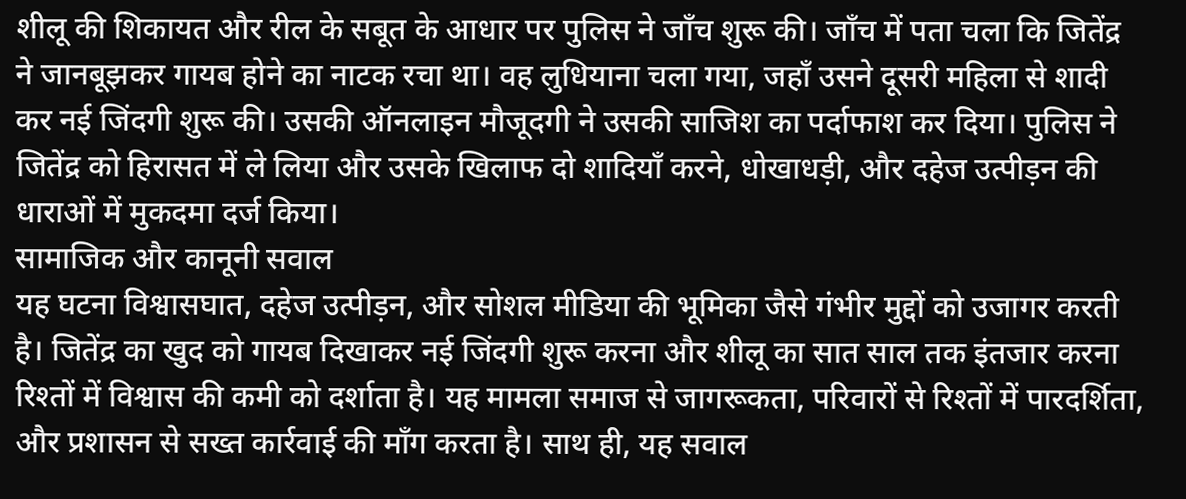शीलू की शिकायत और रील के सबूत के आधार पर पुलिस ने जाँच शुरू की। जाँच में पता चला कि जितेंद्र ने जानबूझकर गायब होने का नाटक रचा था। वह लुधियाना चला गया, जहाँ उसने दूसरी महिला से शादी कर नई जिंदगी शुरू की। उसकी ऑनलाइन मौजूदगी ने उसकी साजिश का पर्दाफाश कर दिया। पुलिस ने जितेंद्र को हिरासत में ले लिया और उसके खिलाफ दो शादियाँ करने, धोखाधड़ी, और दहेज उत्पीड़न की धाराओं में मुकदमा दर्ज किया।
सामाजिक और कानूनी सवाल
यह घटना विश्वासघात, दहेज उत्पीड़न, और सोशल मीडिया की भूमिका जैसे गंभीर मुद्दों को उजागर करती है। जितेंद्र का खुद को गायब दिखाकर नई जिंदगी शुरू करना और शीलू का सात साल तक इंतजार करना रिश्तों में विश्वास की कमी को दर्शाता है। यह मामला समाज से जागरूकता, परिवारों से रिश्तों में पारदर्शिता, और प्रशासन से सख्त कार्रवाई की माँग करता है। साथ ही, यह सवाल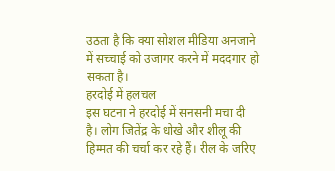उठता है कि क्या सोशल मीडिया अनजाने में सच्चाई को उजागर करने में मददगार हो सकता है।
हरदोई में हलचल
इस घटना ने हरदोई में सनसनी मचा दी है। लोग जितेंद्र के धोखे और शीलू की हिम्मत की चर्चा कर रहे हैं। रील के जरिए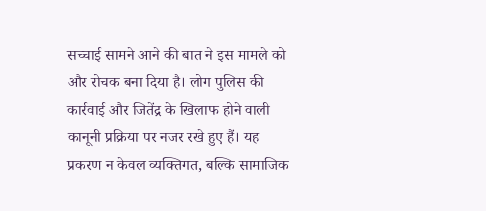सच्चाई सामने आने की बात ने इस मामले को और रोचक बना दिया है। लोग पुलिस की कार्रवाई और जितेंद्र के खिलाफ होने वाली कानूनी प्रक्रिया पर नजर रखे हुए हैं। यह प्रकरण न केवल व्यक्तिगत, बल्कि सामाजिक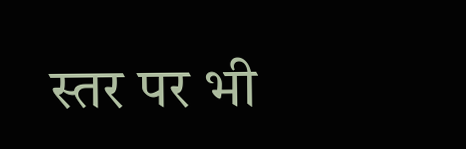स्तर पर भी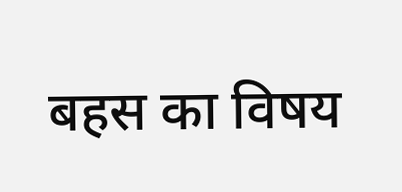बहस का विषय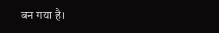बन गया है।